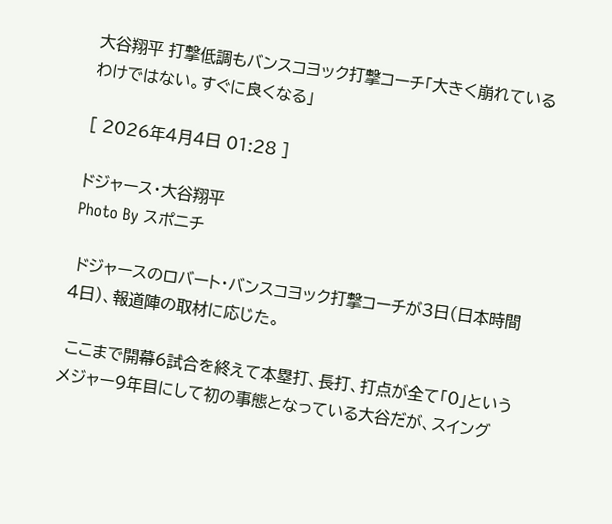大谷翔平 打撃低調もバンスコヨック打撃コーチ「大きく崩れているわけではない。すぐに良くなる」

[ 2026年4月4日 01:28 ]

ドジャース・大谷翔平
Photo By スポニチ

 ドジャースのロバート・バンスコヨック打撃コーチが3日(日本時間4日)、報道陣の取材に応じた。

 ここまで開幕6試合を終えて本塁打、長打、打点が全て「0」というメジャー9年目にして初の事態となっている大谷だが、スイング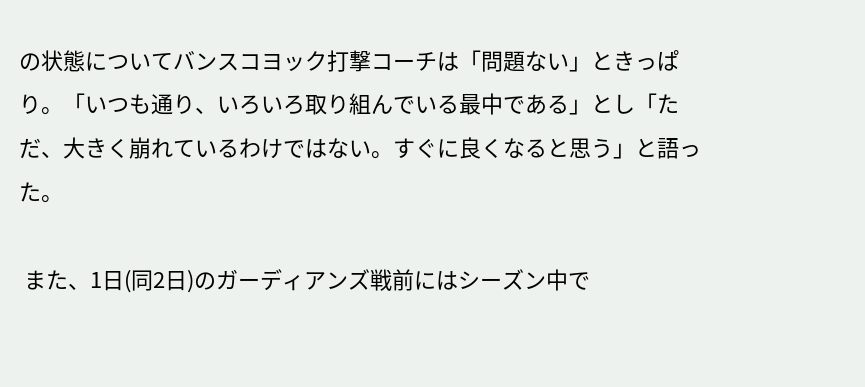の状態についてバンスコヨック打撃コーチは「問題ない」ときっぱり。「いつも通り、いろいろ取り組んでいる最中である」とし「ただ、大きく崩れているわけではない。すぐに良くなると思う」と語った。

 また、1日(同2日)のガーディアンズ戦前にはシーズン中で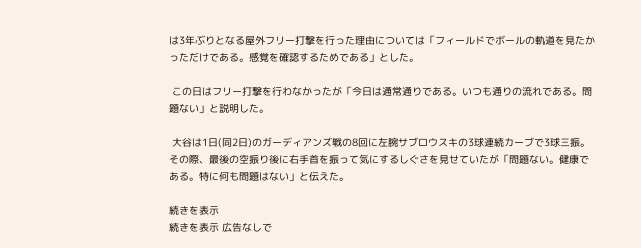は3年ぶりとなる屋外フリー打撃を行った理由については「フィールドでボールの軌道を見たかっただけである。感覚を確認するためである」とした。

 この日はフリー打撃を行わなかったが「今日は通常通りである。いつも通りの流れである。問題ない」と説明した。

 大谷は1日(同2日)のガーディアンズ戦の8回に左腕サブロウスキの3球連続カーブで3球三振。その際、最後の空振り後に右手首を振って気にするしぐさを見せていたが「問題ない。健康である。特に何も問題はない」と伝えた。

続きを表示
続きを表示 広告なしで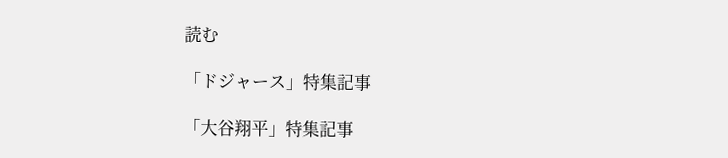読む

「ドジャース」特集記事

「大谷翔平」特集記事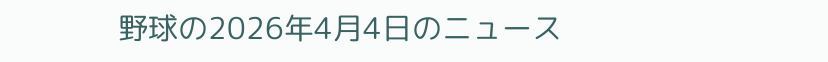野球の2026年4月4日のニュース